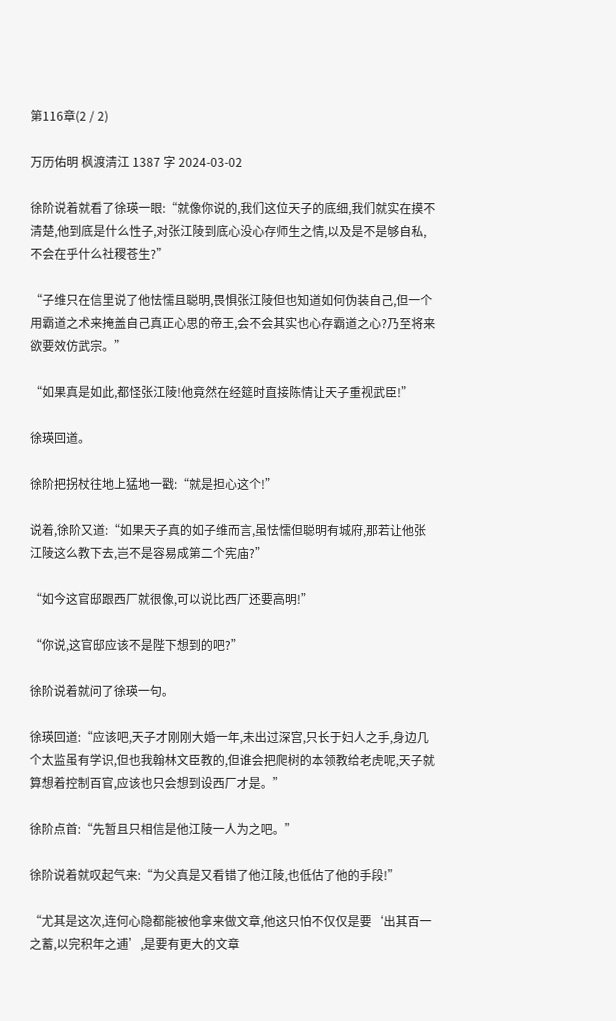第116章(2 / 2)

万历佑明 枫渡清江 1387 字 2024-03-02

徐阶说着就看了徐瑛一眼:“就像你说的,我们这位天子的底细,我们就实在摸不清楚,他到底是什么性子,对张江陵到底心没心存师生之情,以及是不是够自私,不会在乎什么社稷苍生?”

“子维只在信里说了他怯懦且聪明,畏惧张江陵但也知道如何伪装自己,但一个用霸道之术来掩盖自己真正心思的帝王,会不会其实也心存霸道之心?乃至将来欲要效仿武宗。”

“如果真是如此,都怪张江陵!他竟然在经筵时直接陈情让天子重视武臣!”

徐瑛回道。

徐阶把拐杖往地上猛地一戳:“就是担心这个!”

说着,徐阶又道:“如果天子真的如子维而言,虽怯懦但聪明有城府,那若让他张江陵这么教下去,岂不是容易成第二个宪庙?”

“如今这官邸跟西厂就很像,可以说比西厂还要高明!”

“你说,这官邸应该不是陛下想到的吧?”

徐阶说着就问了徐瑛一句。

徐瑛回道:“应该吧,天子才刚刚大婚一年,未出过深宫,只长于妇人之手,身边几个太监虽有学识,但也我翰林文臣教的,但谁会把爬树的本领教给老虎呢,天子就算想着控制百官,应该也只会想到设西厂才是。”

徐阶点首:“先暂且只相信是他江陵一人为之吧。”

徐阶说着就叹起气来:“为父真是又看错了他江陵,也低估了他的手段!”

“尤其是这次,连何心隐都能被他拿来做文章,他这只怕不仅仅是要‘出其百一之蓄,以完积年之逋’,是要有更大的文章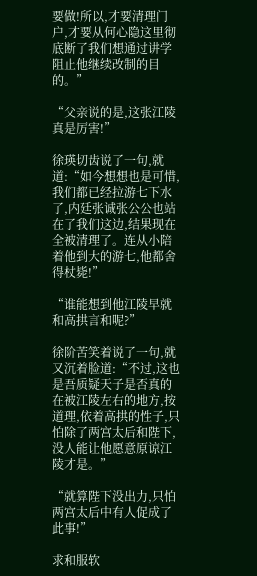要做!所以,才要清理门户,才要从何心隐这里彻底断了我们想通过讲学阻止他继续改制的目的。”

“父亲说的是,这张江陵真是厉害!”

徐瑛切齿说了一句,就道:“如今想想也是可惜,我们都已经拉游七下水了,内廷张诚张公公也站在了我们这边,结果现在全被清理了。连从小陪着他到大的游七,他都舍得杖毙!”

“谁能想到他江陵早就和高拱言和呢?”

徐阶苦笑着说了一句,就又沉着脸道:“不过,这也是吾质疑天子是否真的在被江陵左右的地方,按道理,依着高拱的性子,只怕除了两宫太后和陛下,没人能让他愿意原谅江陵才是。”

“就算陛下没出力,只怕两宫太后中有人促成了此事!”

求和服软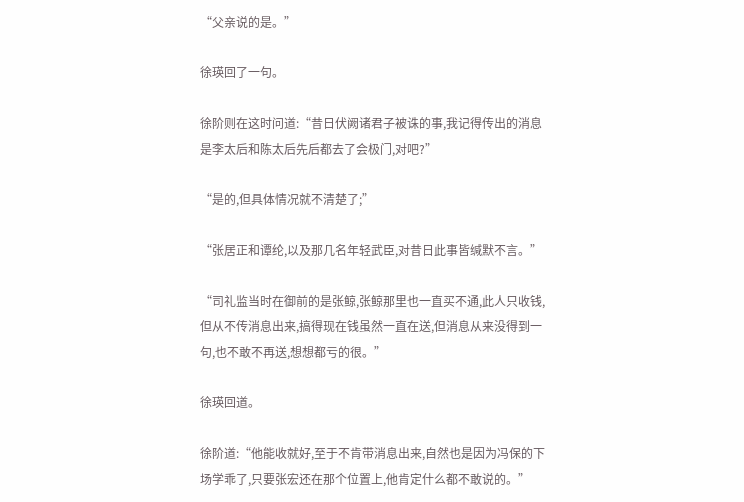“父亲说的是。”

徐瑛回了一句。

徐阶则在这时问道:“昔日伏阙诸君子被诛的事,我记得传出的消息是李太后和陈太后先后都去了会极门,对吧?”

“是的,但具体情况就不清楚了;”

“张居正和谭纶,以及那几名年轻武臣,对昔日此事皆缄默不言。”

“司礼监当时在御前的是张鲸,张鲸那里也一直买不通,此人只收钱,但从不传消息出来,搞得现在钱虽然一直在送,但消息从来没得到一句,也不敢不再送,想想都亏的很。”

徐瑛回道。

徐阶道:“他能收就好,至于不肯带消息出来,自然也是因为冯保的下场学乖了,只要张宏还在那个位置上,他肯定什么都不敢说的。”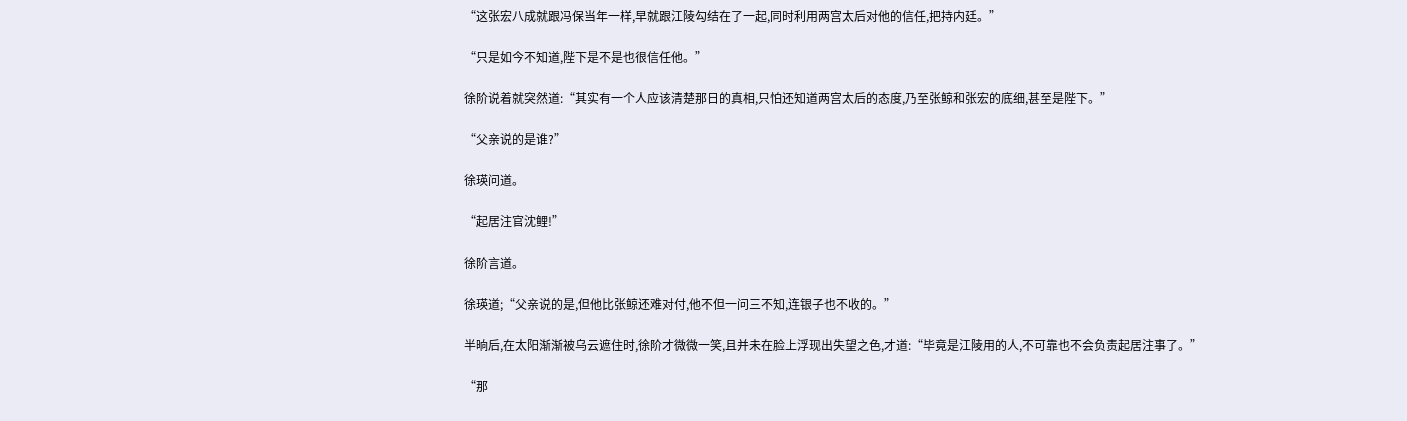“这张宏八成就跟冯保当年一样,早就跟江陵勾结在了一起,同时利用两宫太后对他的信任,把持内廷。”

“只是如今不知道,陛下是不是也很信任他。”

徐阶说着就突然道:“其实有一个人应该清楚那日的真相,只怕还知道两宫太后的态度,乃至张鲸和张宏的底细,甚至是陛下。”

“父亲说的是谁?”

徐瑛问道。

“起居注官沈鲤!”

徐阶言道。

徐瑛道;“父亲说的是,但他比张鲸还难对付,他不但一问三不知,连银子也不收的。”

半晌后,在太阳渐渐被乌云遮住时,徐阶才微微一笑,且并未在脸上浮现出失望之色,才道:“毕竟是江陵用的人,不可靠也不会负责起居注事了。”

“那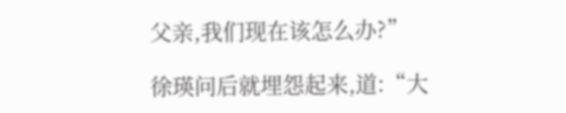父亲,我们现在该怎么办?”

徐瑛问后就埋怨起来,道:“大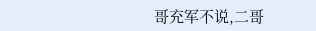哥充军不说,二哥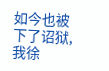如今也被下了诏狱,我徐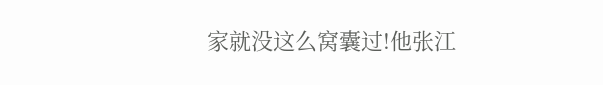家就没这么窝囊过!他张江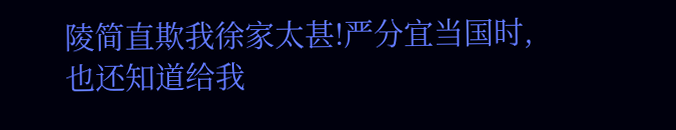陵简直欺我徐家太甚!严分宜当国时,也还知道给我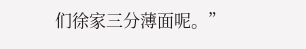们徐家三分薄面呢。”